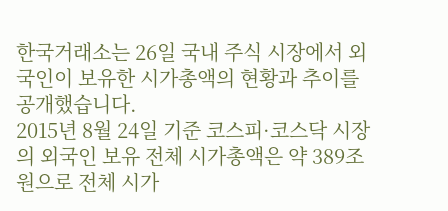한국거래소는 26일 국내 주식 시장에서 외국인이 보유한 시가총액의 현황과 추이를 공개했습니다.
2015년 8월 24일 기준 코스피·코스닥 시장의 외국인 보유 전체 시가총액은 약 389조원으로 전체 시가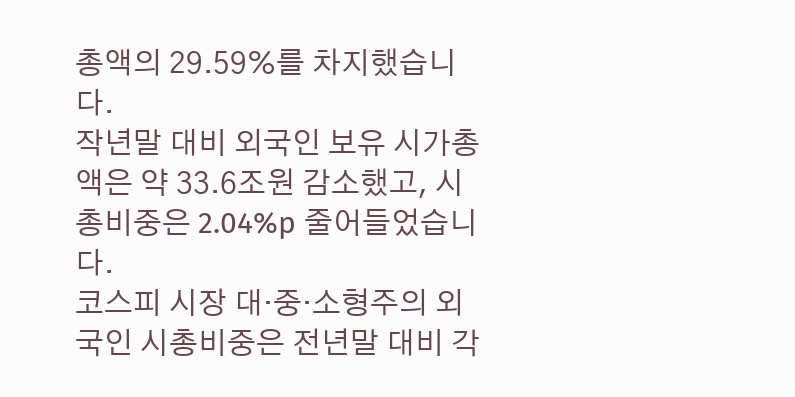총액의 29.59%를 차지했습니다.
작년말 대비 외국인 보유 시가총액은 약 33.6조원 감소했고, 시총비중은 2.04%p 줄어들었습니다.
코스피 시장 대·중·소형주의 외국인 시총비중은 전년말 대비 각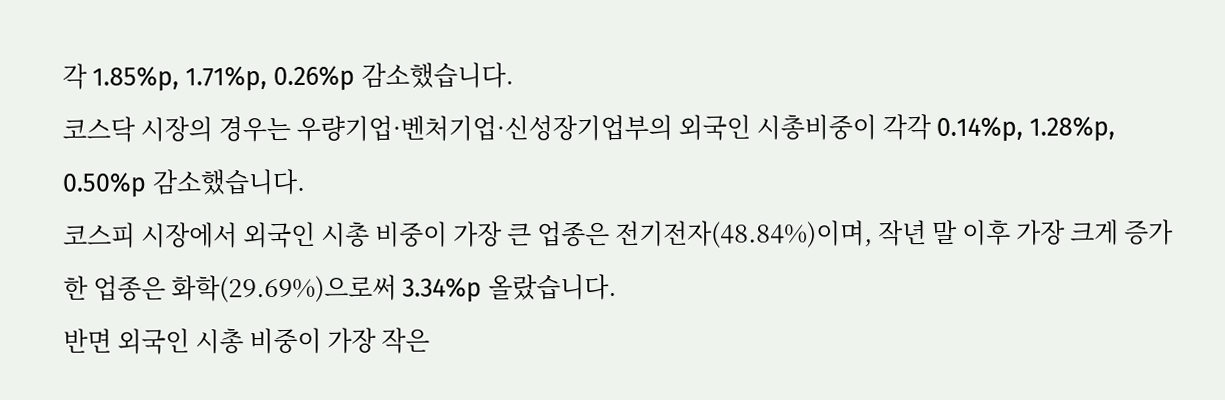각 1.85%p, 1.71%p, 0.26%p 감소했습니다.
코스닥 시장의 경우는 우량기업·벤처기업·신성장기업부의 외국인 시총비중이 각각 0.14%p, 1.28%p, 0.50%p 감소했습니다.
코스피 시장에서 외국인 시총 비중이 가장 큰 업종은 전기전자(48.84%)이며, 작년 말 이후 가장 크게 증가한 업종은 화학(29.69%)으로써 3.34%p 올랐습니다.
반면 외국인 시총 비중이 가장 작은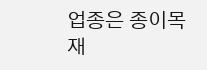업종은 종이목재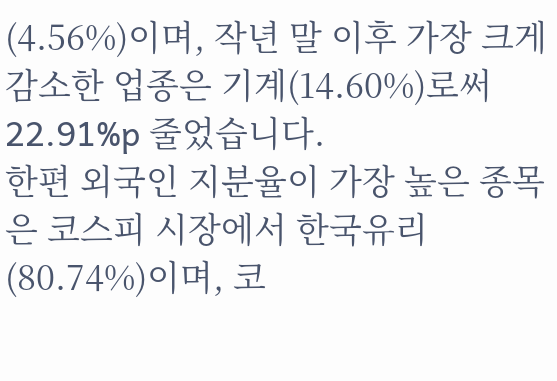(4.56%)이며, 작년 말 이후 가장 크게 감소한 업종은 기계(14.60%)로써 22.91%p 줄었습니다.
한편 외국인 지분율이 가장 높은 종목은 코스피 시장에서 한국유리(80.74%)이며, 코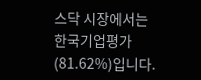스닥 시장에서는 한국기업평가(81.62%)입니다.